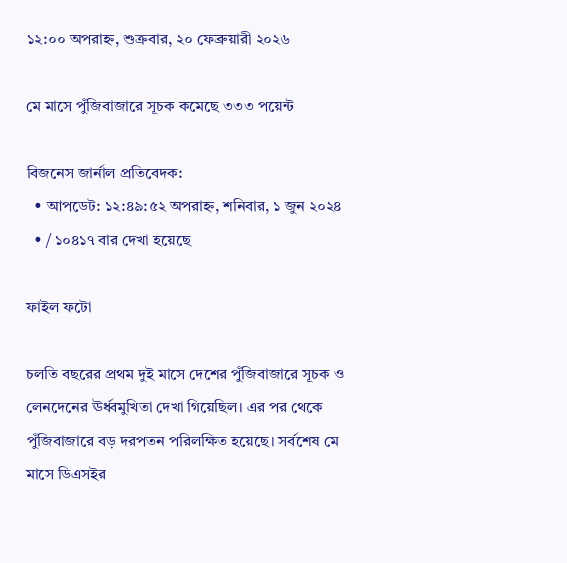১২:০০ অপরাহ্ন, শুক্রবার, ২০ ফেব্রুয়ারী ২০২৬

মে মাসে পুঁজিবাজারে সূচক কমেছে ৩৩৩ পয়েন্ট

বিজনেস জার্নাল প্রতিবেদক:
  • আপডেট: ১২:৪৯:৫২ অপরাহ্ন, শনিবার, ১ জুন ২০২৪
  • / ১০৪১৭ বার দেখা হয়েছে

ফাইল ফটো

চলতি বছরের প্রথম দুই মাসে দেশের পুঁজিবাজারে সূচক ও লেনদেনের ঊর্ধ্বমুখিতা দেখা গিয়েছিল। এর পর থেকে পুঁজিবাজারে বড় দরপতন পরিলক্ষিত হয়েছে। সর্বশেষ মে মাসে ডিএসইর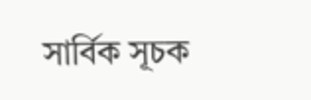সার্বিক সূচক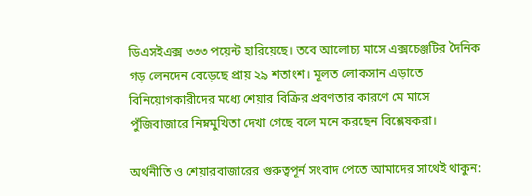ডিএসইএক্স ৩৩৩ পয়েন্ট হারিয়েছে। তবে আলোচ্য মাসে এক্সচেঞ্জটির দৈনিক গড় লেনদেন বেড়েছে প্রায় ২৯ শতাংশ। মূলত লোকসান এড়াতে বিনিয়োগকারীদের মধ্যে শেয়ার বিক্রির প্রবণতার কারণে মে মাসে পুঁজিবাজারে নিম্নমুখিতা দেখা গেছে বলে মনে করছেন বিশ্লেষকরা।

অর্থনীতি ও শেয়ারবাজারের গুরুত্বপূর্ন সংবাদ পেতে আমাদের সাথেই থাকুন: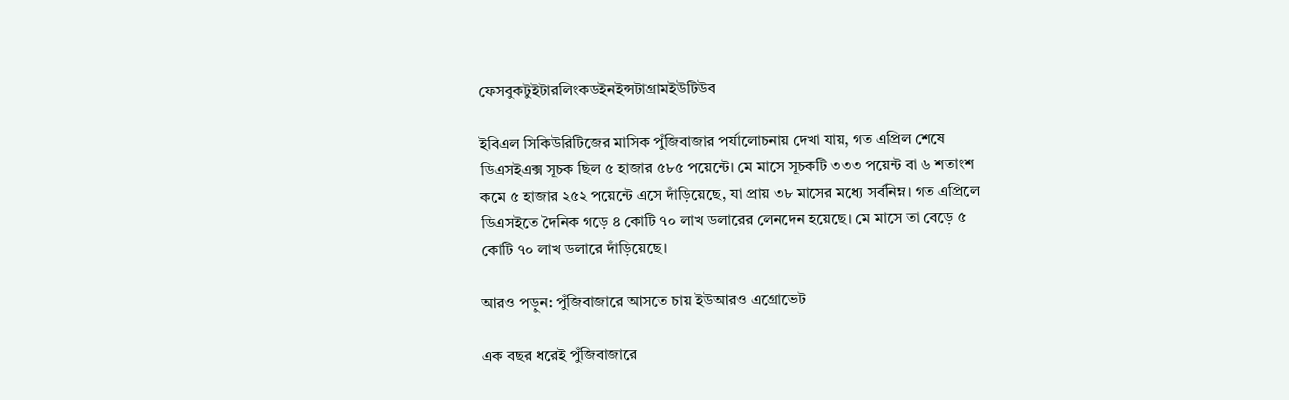ফেসবুকটুইটারলিংকডইনইন্সটাগ্রামইউটিউব

ইবিএল সিকিউরিটিজের মাসিক পুঁজিবাজার পর্যালোচনায় দেখা যায়, গত এপ্রিল শেষে ডিএসইএক্স সূচক ছিল ৫ হাজার ৫৮৫ পয়েন্টে। মে মাসে সূচকটি ৩৩৩ পয়েন্ট বা ৬ শতাংশ কমে ৫ হাজার ২৫২ পয়েন্টে এসে দাঁড়িয়েছে, যা প্রায় ৩৮ মাসের মধ্যে সর্বনিম্ন। গত এপ্রিলে ডিএসইতে দৈনিক গড়ে ৪ কোটি ৭০ লাখ ডলারের লেনদেন হয়েছে। মে মাসে তা বেড়ে ৫ কোটি ৭০ লাখ ডলারে দাঁড়িয়েছে।

আরও পড়ুন: পুঁজিবাজারে আসতে চায় ইউআরও এগ্রোভেট

এক বছর ধরেই পুঁজিবাজারে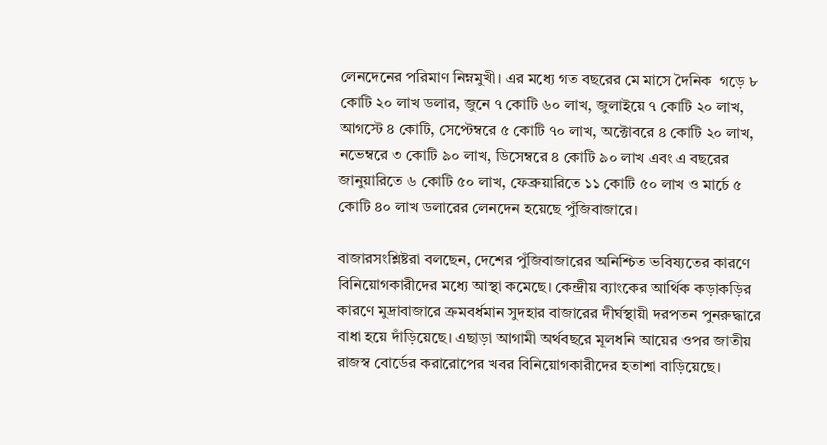লেনদেনের পরিমাণ নিম্নমুখী। এর মধ্যে গত বছরের মে মাসে দৈনিক  গড়ে ৮ কোটি ২০ লাখ ডলার, জুনে ৭ কোটি ৬০ লাখ, জুলাইয়ে ৭ কোটি ২০ লাখ, আগস্টে ৪ কোটি, সেপ্টেম্বরে ৫ কোটি ৭০ লাখ, অক্টোবরে ৪ কোটি ২০ লাখ, নভেম্বরে ৩ কোটি ৯০ লাখ, ডিসেম্বরে ৪ কোটি ৯০ লাখ এবং এ বছরের জানুয়ারিতে ৬ কোটি ৫০ লাখ, ফেব্রুয়ারিতে ১১ কোটি ৫০ লাখ ও মার্চে ৫ কোটি ৪০ লাখ ডলারের লেনদেন হয়েছে পুঁজিবাজারে।

বাজারসংশ্লিষ্টরা বলছেন, দেশের পুঁজিবাজারের অনিশ্চিত ভবিষ্যতের কারণে বিনিয়োগকারীদের মধ্যে আস্থা কমেছে। কেন্দ্রীয় ব্যাংকের আর্থিক কড়াকড়ির কারণে মুদ্রাবাজারে ক্রমবর্ধমান সুদহার বাজারের দীর্ঘস্থায়ী দরপতন পুনরুদ্ধারে বাধা হয়ে দাঁড়িয়েছে। এছাড়া আগামী অর্থবছরে মূলধনি আয়ের ওপর জাতীয় রাজস্ব বোর্ডের করারোপের খবর বিনিয়োগকারীদের হতাশা বাড়িয়েছে।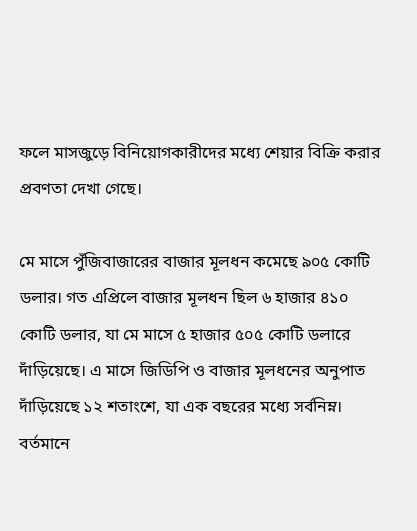ফলে মাসজুড়ে বিনিয়োগকারীদের মধ্যে শেয়ার বিক্রি করার প্রবণতা দেখা গেছে।

মে মাসে পুঁজিবাজারের বাজার মূলধন কমেছে ৯০৫ কোটি ডলার। গত এপ্রিলে বাজার মূলধন ছিল ৬ হাজার ৪১০ কোটি ডলার, যা মে মাসে ৫ হাজার ৫০৫ কোটি ডলারে দাঁড়িয়েছে। এ মাসে জিডিপি ও বাজার মূলধনের অনুপাত দাঁড়িয়েছে ১২ শতাংশে, যা এক বছরের মধ্যে সর্বনিম্ন। বর্তমানে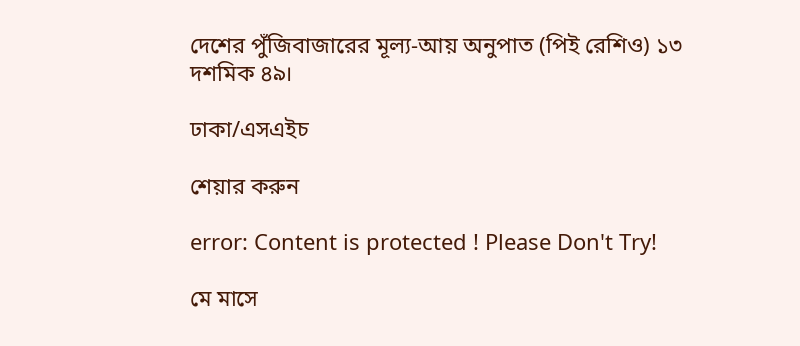দেশের পুঁজিবাজারের মূল্য-আয় অনুপাত (পিই রেশিও) ১৩ দশমিক ৪৯।

ঢাকা/এসএইচ

শেয়ার করুন

error: Content is protected ! Please Don't Try!

মে মাসে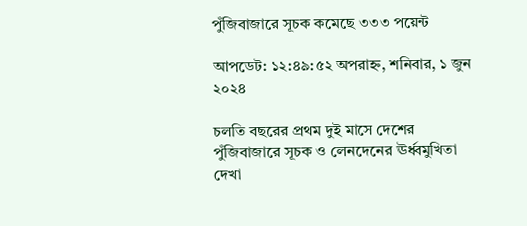পুঁজিবাজারে সূচক কমেছে ৩৩৩ পয়েন্ট

আপডেট: ১২:৪৯:৫২ অপরাহ্ন, শনিবার, ১ জুন ২০২৪

চলতি বছরের প্রথম দুই মাসে দেশের পুঁজিবাজারে সূচক ও লেনদেনের ঊর্ধ্বমুখিতা দেখা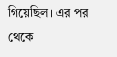গিয়েছিল। এর পর থেকে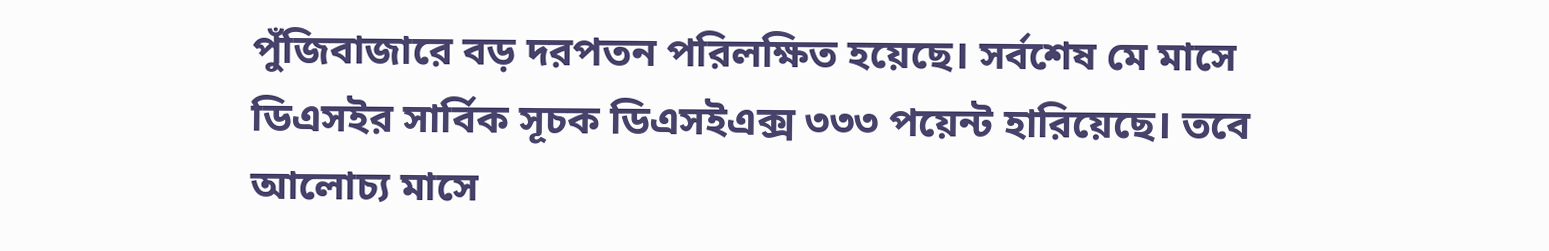পুঁজিবাজারে বড় দরপতন পরিলক্ষিত হয়েছে। সর্বশেষ মে মাসে ডিএসইর সার্বিক সূচক ডিএসইএক্স ৩৩৩ পয়েন্ট হারিয়েছে। তবে আলোচ্য মাসে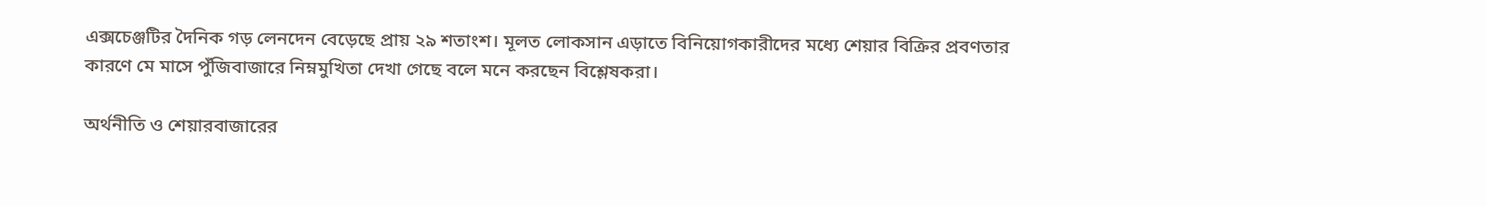এক্সচেঞ্জটির দৈনিক গড় লেনদেন বেড়েছে প্রায় ২৯ শতাংশ। মূলত লোকসান এড়াতে বিনিয়োগকারীদের মধ্যে শেয়ার বিক্রির প্রবণতার কারণে মে মাসে পুঁজিবাজারে নিম্নমুখিতা দেখা গেছে বলে মনে করছেন বিশ্লেষকরা।

অর্থনীতি ও শেয়ারবাজারের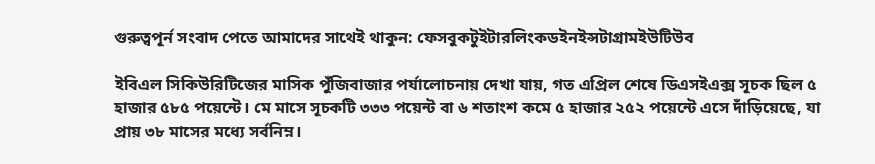গুরুত্বপূর্ন সংবাদ পেতে আমাদের সাথেই থাকুন: ফেসবুকটুইটারলিংকডইনইন্সটাগ্রামইউটিউব

ইবিএল সিকিউরিটিজের মাসিক পুঁজিবাজার পর্যালোচনায় দেখা যায়, গত এপ্রিল শেষে ডিএসইএক্স সূচক ছিল ৫ হাজার ৫৮৫ পয়েন্টে। মে মাসে সূচকটি ৩৩৩ পয়েন্ট বা ৬ শতাংশ কমে ৫ হাজার ২৫২ পয়েন্টে এসে দাঁড়িয়েছে, যা প্রায় ৩৮ মাসের মধ্যে সর্বনিম্ন।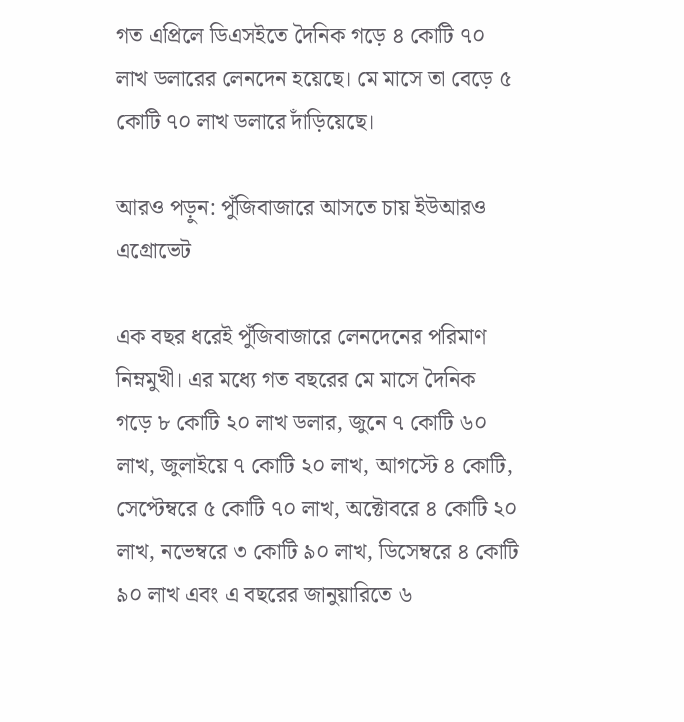গত এপ্রিলে ডিএসইতে দৈনিক গড়ে ৪ কোটি ৭০ লাখ ডলারের লেনদেন হয়েছে। মে মাসে তা বেড়ে ৫ কোটি ৭০ লাখ ডলারে দাঁড়িয়েছে।

আরও পড়ুন: পুঁজিবাজারে আসতে চায় ইউআরও এগ্রোভেট

এক বছর ধরেই পুঁজিবাজারে লেনদেনের পরিমাণ নিম্নমুখী। এর মধ্যে গত বছরের মে মাসে দৈনিক  গড়ে ৮ কোটি ২০ লাখ ডলার, জুনে ৭ কোটি ৬০ লাখ, জুলাইয়ে ৭ কোটি ২০ লাখ, আগস্টে ৪ কোটি, সেপ্টেম্বরে ৫ কোটি ৭০ লাখ, অক্টোবরে ৪ কোটি ২০ লাখ, নভেম্বরে ৩ কোটি ৯০ লাখ, ডিসেম্বরে ৪ কোটি ৯০ লাখ এবং এ বছরের জানুয়ারিতে ৬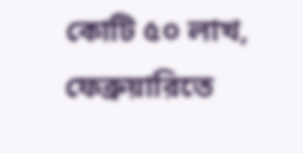কোটি ৫০ লাখ, ফেব্রুয়ারিতে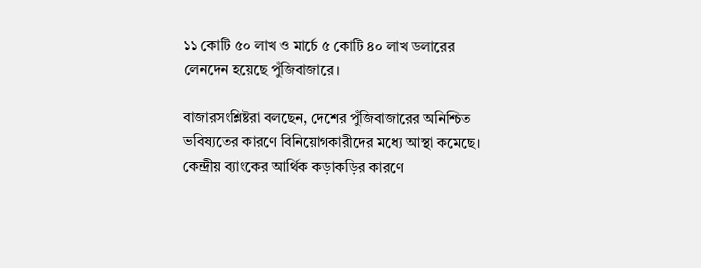১১ কোটি ৫০ লাখ ও মার্চে ৫ কোটি ৪০ লাখ ডলারের লেনদেন হয়েছে পুঁজিবাজারে।

বাজারসংশ্লিষ্টরা বলছেন, দেশের পুঁজিবাজারের অনিশ্চিত ভবিষ্যতের কারণে বিনিয়োগকারীদের মধ্যে আস্থা কমেছে। কেন্দ্রীয় ব্যাংকের আর্থিক কড়াকড়ির কারণে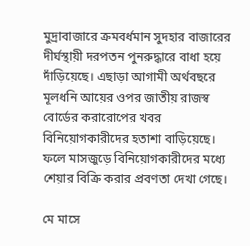মুদ্রাবাজারে ক্রমবর্ধমান সুদহার বাজারের দীর্ঘস্থায়ী দরপতন পুনরুদ্ধারে বাধা হয়ে দাঁড়িয়েছে। এছাড়া আগামী অর্থবছরে মূলধনি আয়ের ওপর জাতীয় রাজস্ব বোর্ডের করারোপের খবর বিনিয়োগকারীদের হতাশা বাড়িয়েছে। ফলে মাসজুড়ে বিনিয়োগকারীদের মধ্যে শেয়ার বিক্রি করার প্রবণতা দেখা গেছে।

মে মাসে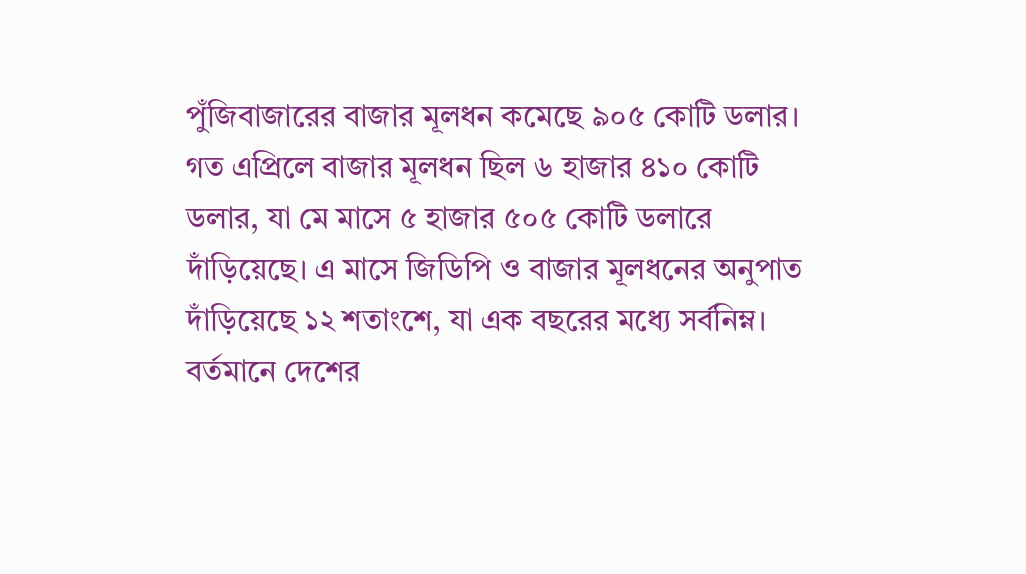পুঁজিবাজারের বাজার মূলধন কমেছে ৯০৫ কোটি ডলার। গত এপ্রিলে বাজার মূলধন ছিল ৬ হাজার ৪১০ কোটি ডলার, যা মে মাসে ৫ হাজার ৫০৫ কোটি ডলারে দাঁড়িয়েছে। এ মাসে জিডিপি ও বাজার মূলধনের অনুপাত দাঁড়িয়েছে ১২ শতাংশে, যা এক বছরের মধ্যে সর্বনিম্ন। বর্তমানে দেশের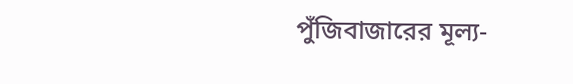পুঁজিবাজারের মূল্য-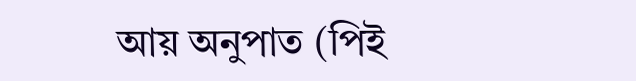আয় অনুপাত (পিই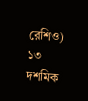রেশিও) ১৩ দশমিক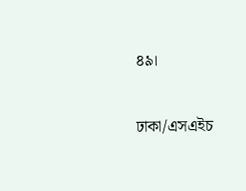৪৯।

ঢাকা/এসএইচ